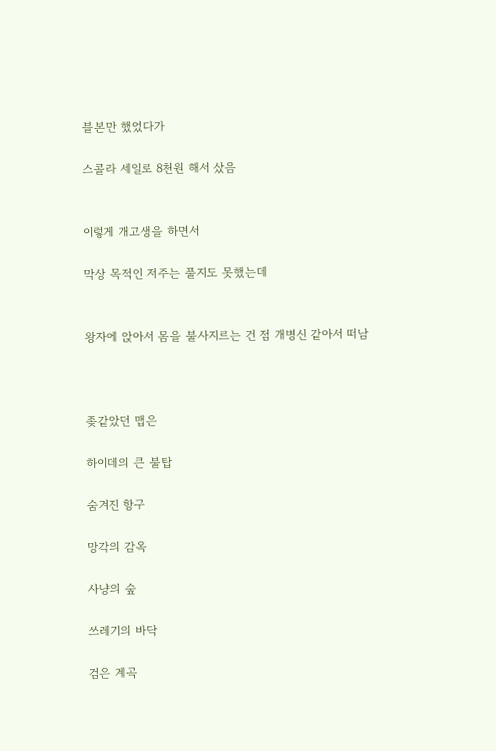블본만 했었다가

스콜라 세일로 8천원 해서 샀음


이렇게 개고생을 하면서

막상 목적인 저주는 풀지도 못했는데


왕자에 앉아서 몸을 불사지르는 건 점 개병신 같아서 떠남



좆같았던 맵은

하이데의 큰 불탑

숨겨진 항구

망각의 감옥

사냥의 숲

쓰레기의 바닥

검은 계곡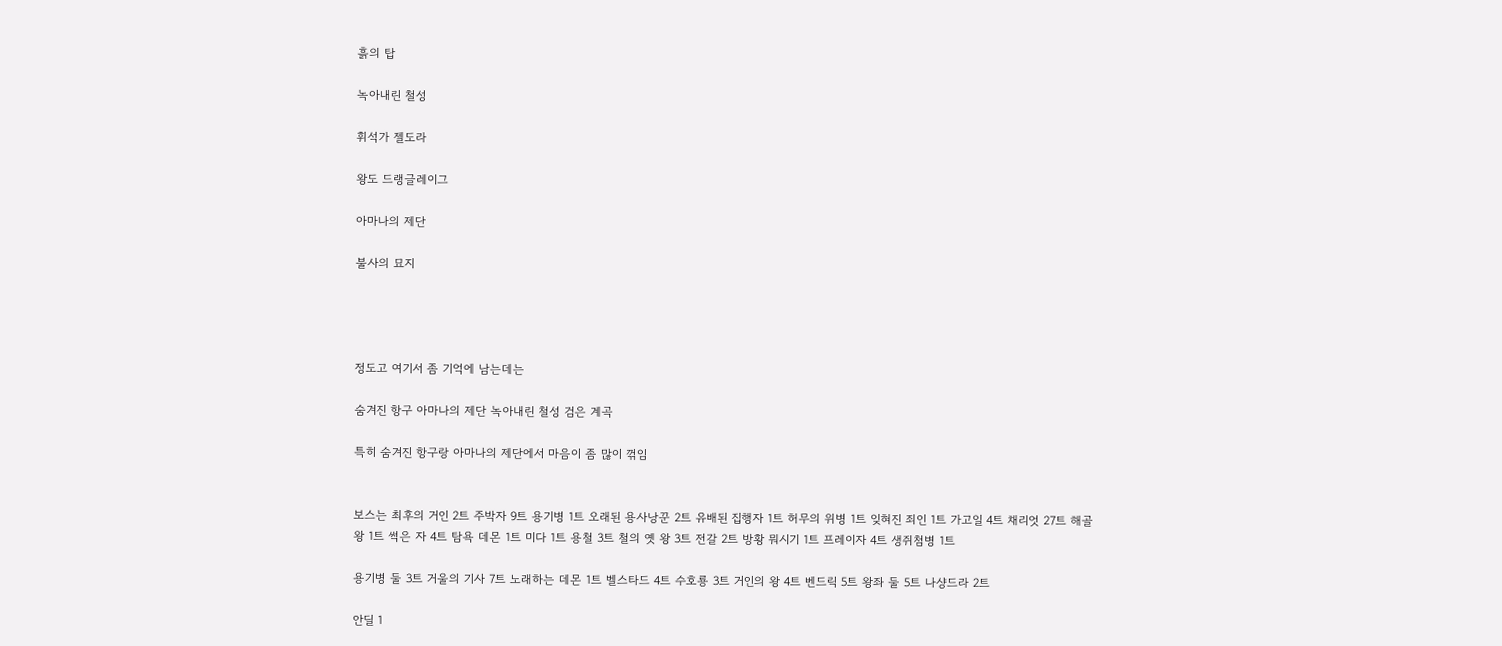흙의 탑

녹아내린 철성

휘석가 젤도라

왕도 드랭글레이그

아마나의 제단

불사의 묘지




정도고 여기서 좀 기억에 남는데는

숨겨진 항구 아마나의 제단 녹아내린 철성 검은 계곡

특히 숨겨진 항구랑 아마나의 제단에서 마음이 좀 많이 꺾임


보스는 최후의 거인 2트 주박자 9트 용기병 1트 오래된 용사낭꾼 2트 유배된 집행자 1트 허무의 위병 1트 잊혀진 죄인 1트 가고일 4트 채리엇 27트 해골왕 1트 썩은 자 4트 탐욕 데몬 1트 미다 1트 용철 3트 철의 옛 왕 3트 전갈 2트 방황 뭐시기 1트 프레이자 4트 생쥐첨병 1트

용기병 둘 3트 거울의 기사 7트 노래하는 데몬 1트 벨스타드 4트 수호룡 3트 거인의 왕 4트 벤드릭 5트 왕좌 둘 5트 나샹드라 2트

안딜 1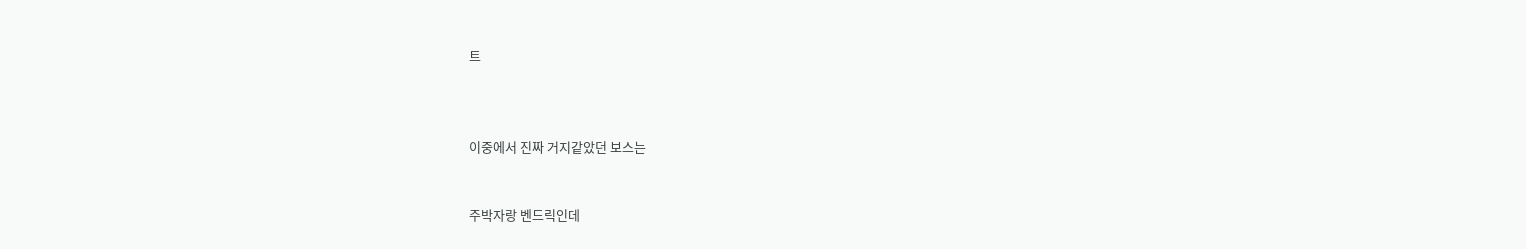트



이중에서 진짜 거지같았던 보스는


주박자랑 벤드릭인데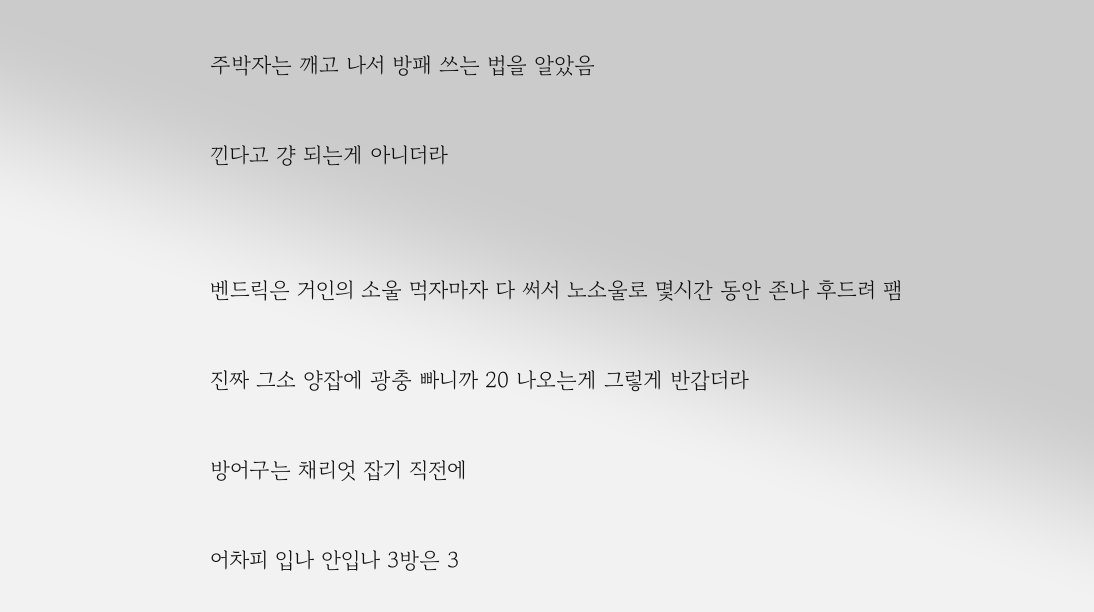주박자는 깨고 나서 방패 쓰는 법을 알았음

낀다고 걍 되는게 아니더라


벤드릭은 거인의 소울 먹자마자 다 써서 노소울로 몇시간 동안 존나 후드려 팸

진짜 그소 양잡에 광충 빠니까 20 나오는게 그렇게 반갑더라

방어구는 채리엇 잡기 직전에

어차피 입나 안입나 3방은 3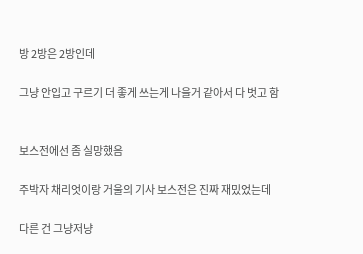방 2방은 2방인데

그냥 안입고 구르기 더 좋게 쓰는게 나을거 같아서 다 벗고 함


보스전에선 좀 실망했음

주박자 채리엇이랑 거울의 기사 보스전은 진짜 재밌었는데

다른 건 그냥저냥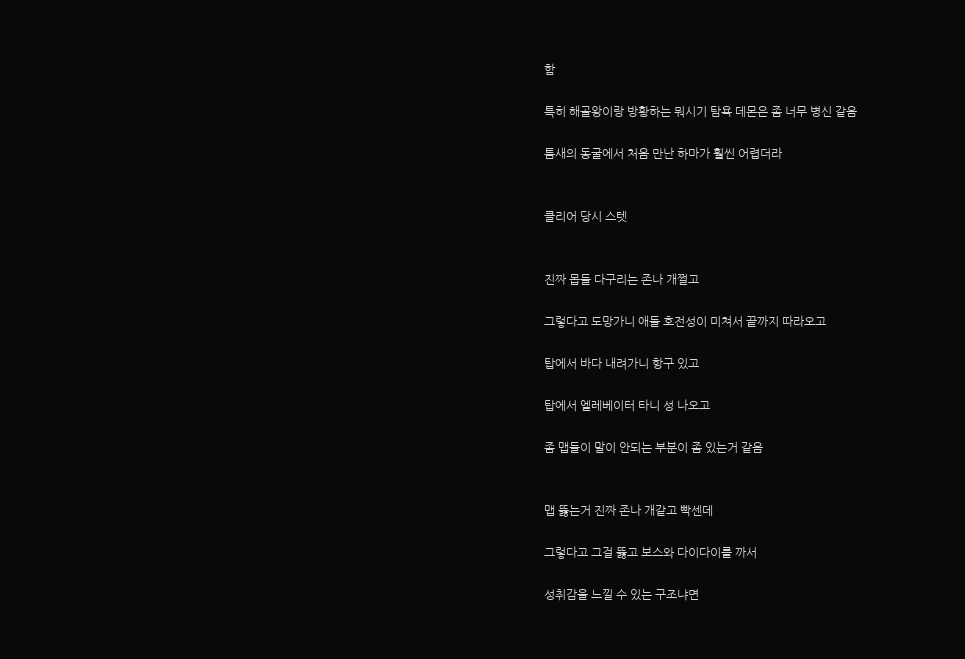함

특히 해골왕이랑 방황하는 뭐시기 탐욕 데몬은 좀 너무 병신 같음

틈새의 동굴에서 처음 만난 하마가 훨씬 어렵더라


클리어 당시 스텟


진짜 몹들 다구리는 존나 개쩔고

그렇다고 도망가니 애들 호전성이 미쳐서 끝까지 따라오고

탑에서 바다 내려가니 항구 있고

탑에서 엘레베이터 타니 성 나오고

좀 맵들이 말이 안되는 부분이 좀 있는거 같음


맵 뚫는거 진짜 존나 개같고 빡센데

그렇다고 그걸 뚫고 보스와 다이다이를 까서

성취감을 느낄 수 있는 구조냐면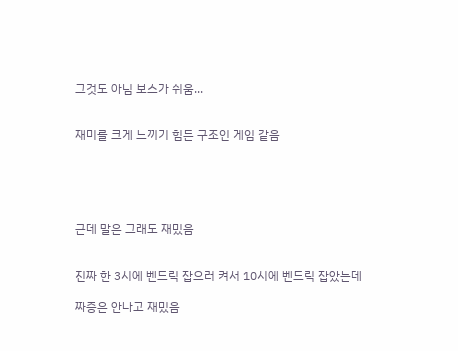그것도 아님 보스가 쉬움...


재미를 크게 느끼기 힘든 구조인 게임 같음





근데 말은 그래도 재밌음


진짜 한 3시에 벤드릭 잡으러 켜서 10시에 벤드릭 잡았는데

짜증은 안나고 재밌음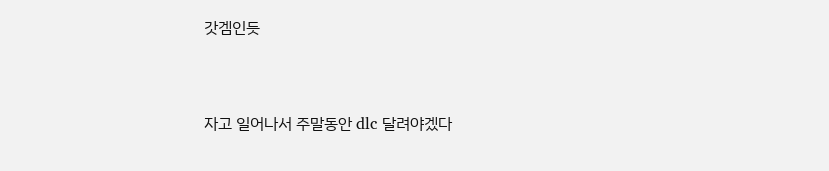갓겜인듯


자고 일어나서 주말동안 dlc 달려야겠다